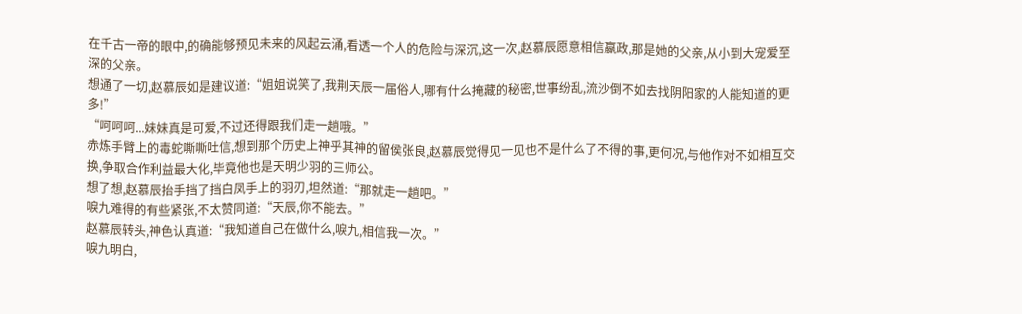在千古一帝的眼中,的确能够预见未来的风起云涌,看透一个人的危险与深沉,这一次,赵慕辰愿意相信嬴政,那是她的父亲,从小到大宠爱至深的父亲。
想通了一切,赵慕辰如是建议道:“姐姐说笑了,我荆天辰一届俗人,哪有什么掩藏的秘密,世事纷乱,流沙倒不如去找阴阳家的人能知道的更多!”
“呵呵呵...妹妹真是可爱,不过还得跟我们走一趟哦。”
赤炼手臂上的毒蛇嘶嘶吐信,想到那个历史上神乎其神的留侯张良,赵慕辰觉得见一见也不是什么了不得的事,更何况,与他作对不如相互交换,争取合作利益最大化,毕竟他也是天明少羽的三师公。
想了想,赵慕辰抬手挡了挡白凤手上的羽刃,坦然道:“那就走一趟吧。”
唳九难得的有些紧张,不太赞同道:“天辰,你不能去。”
赵慕辰转头,神色认真道:“我知道自己在做什么,唳九,相信我一次。”
唳九明白,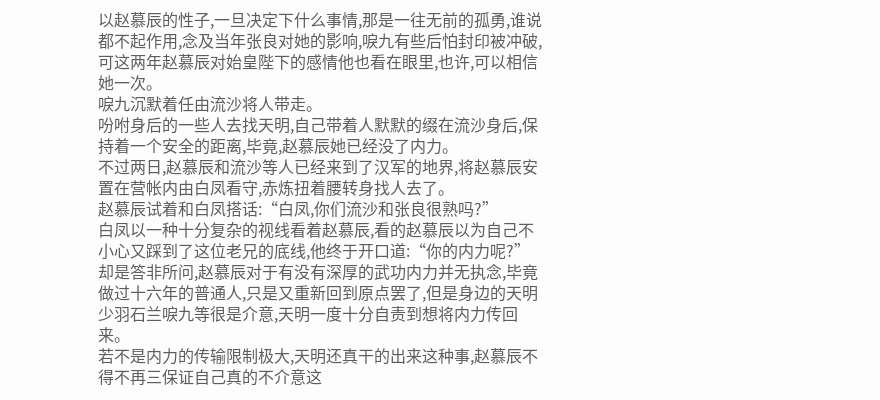以赵慕辰的性子,一旦决定下什么事情,那是一往无前的孤勇,谁说都不起作用,念及当年张良对她的影响,唳九有些后怕封印被冲破,可这两年赵慕辰对始皇陛下的感情他也看在眼里,也许,可以相信她一次。
唳九沉默着任由流沙将人带走。
吩咐身后的一些人去找天明,自己带着人默默的缀在流沙身后,保持着一个安全的距离,毕竟,赵慕辰她已经没了内力。
不过两日,赵慕辰和流沙等人已经来到了汉军的地界,将赵慕辰安置在营帐内由白凤看守,赤炼扭着腰转身找人去了。
赵慕辰试着和白凤搭话:“白凤,你们流沙和张良很熟吗?”
白凤以一种十分复杂的视线看着赵慕辰,看的赵慕辰以为自己不小心又踩到了这位老兄的底线,他终于开口道:“你的内力呢?”
却是答非所问,赵慕辰对于有没有深厚的武功内力并无执念,毕竟做过十六年的普通人,只是又重新回到原点罢了,但是身边的天明少羽石兰唳九等很是介意,天明一度十分自责到想将内力传回来。
若不是内力的传输限制极大,天明还真干的出来这种事,赵慕辰不得不再三保证自己真的不介意这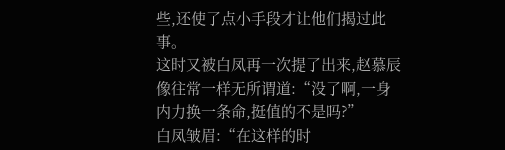些,还使了点小手段才让他们揭过此事。
这时又被白凤再一次提了出来,赵慕辰像往常一样无所谓道:“没了啊,一身内力换一条命,挺值的不是吗?”
白凤皱眉:“在这样的时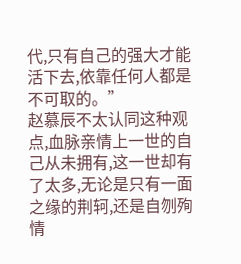代,只有自己的强大才能活下去,依靠任何人都是不可取的。”
赵慕辰不太认同这种观点,血脉亲情上一世的自己从未拥有,这一世却有了太多,无论是只有一面之缘的荆轲,还是自刎殉情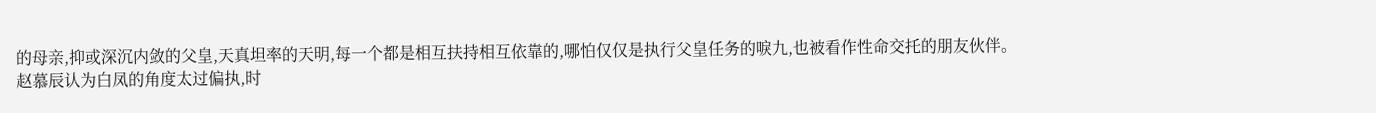的母亲,抑或深沉内敛的父皇,天真坦率的天明,每一个都是相互扶持相互依靠的,哪怕仅仅是执行父皇任务的唳九,也被看作性命交托的朋友伙伴。
赵慕辰认为白凤的角度太过偏执,时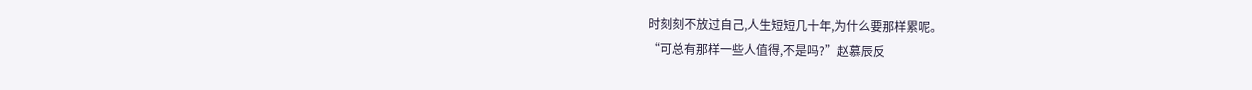时刻刻不放过自己,人生短短几十年,为什么要那样累呢。
“可总有那样一些人值得,不是吗?”赵慕辰反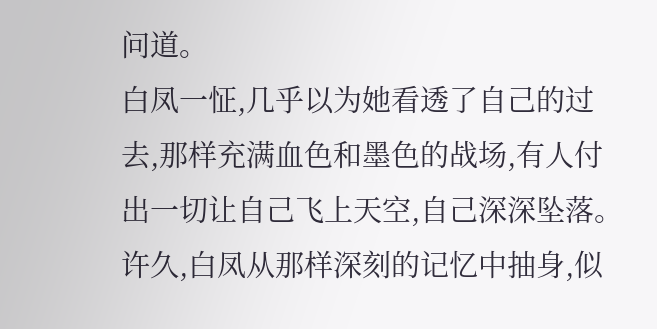问道。
白凤一怔,几乎以为她看透了自己的过去,那样充满血色和墨色的战场,有人付出一切让自己飞上天空,自己深深坠落。
许久,白凤从那样深刻的记忆中抽身,似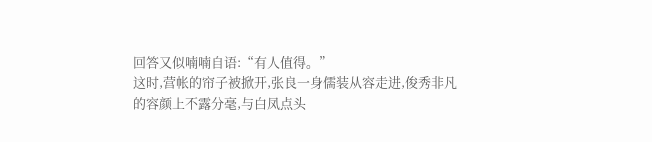回答又似喃喃自语:“有人值得。”
这时,营帐的帘子被掀开,张良一身儒装从容走进,俊秀非凡的容颜上不露分毫,与白凤点头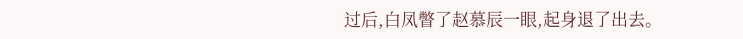过后,白凤瞥了赵慕辰一眼,起身退了出去。